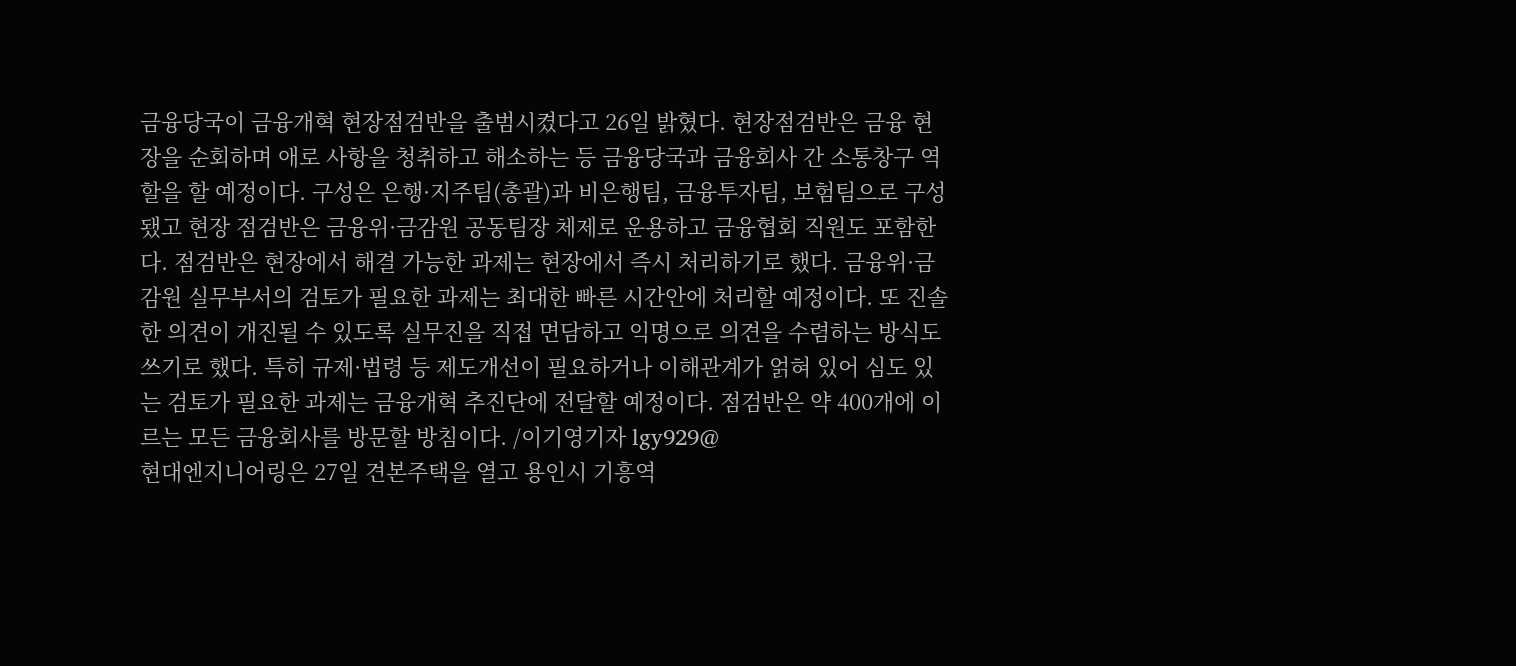금융당국이 금융개혁 현장점검반을 출범시켰다고 26일 밝혔다. 현장점검반은 금융 현장을 순회하며 애로 사항을 청취하고 해소하는 등 금융당국과 금융회사 간 소통창구 역할을 할 예정이다. 구성은 은행·지주팀(총괄)과 비은행팀, 금융투자팀, 보험팀으로 구성됐고 현장 점검반은 금융위·금감원 공동팀장 체제로 운용하고 금융협회 직원도 포함한다. 점검반은 현장에서 해결 가능한 과제는 현장에서 즉시 처리하기로 했다. 금융위·금감원 실무부서의 검토가 필요한 과제는 최대한 빠른 시간안에 처리할 예정이다. 또 진솔한 의견이 개진될 수 있도록 실무진을 직접 면담하고 익명으로 의견을 수렴하는 방식도 쓰기로 했다. 특히 규제·법령 등 제도개선이 필요하거나 이해관계가 얽혀 있어 심도 있는 검토가 필요한 과제는 금융개혁 추진단에 전달할 예정이다. 점검반은 약 400개에 이르는 모든 금융회사를 방문할 방침이다. /이기영기자 lgy929@
현대엔지니어링은 27일 견본주택을 열고 용인시 기흥역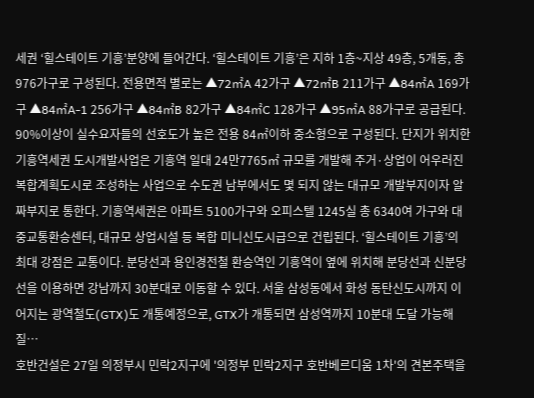세권 ‘힐스테이트 기흥’분양에 들어간다. ‘힐스테이트 기흥’은 지하 1층~지상 49층, 5개동, 총 976가구로 구성된다. 전용면적 별로는 ▲72㎡A 42가구 ▲72㎡B 211가구 ▲84㎡A 169가구 ▲84㎡A-1 256가구 ▲84㎡B 82가구 ▲84㎡C 128가구 ▲95㎡A 88가구로 공급된다. 90%이상이 실수요자들의 선호도가 높은 전용 84㎡이하 중소형으로 구성된다. 단지가 위치한 기흥역세권 도시개발사업은 기흥역 일대 24만7765㎡ 규모를 개발해 주거·상업이 어우러진 복합계획도시로 조성하는 사업으로 수도권 남부에서도 몇 되지 않는 대규모 개발부지이자 알짜부지로 통한다. 기흥역세권은 아파트 5100가구와 오피스텔 1245실 총 6340여 가구와 대중교통환승센터, 대규모 상업시설 등 복합 미니신도시급으로 건립된다. ‘힐스테이트 기흥’의 최대 강점은 교통이다. 분당선과 용인경전철 환승역인 기흥역이 옆에 위치해 분당선과 신분당선을 이용하면 강남까지 30분대로 이동할 수 있다. 서울 삼성동에서 화성 동탄신도시까지 이어지는 광역철도(GTX)도 개통예정으로, GTX가 개통되면 삼성역까지 10분대 도달 가능해질…
호반건설은 27일 의정부시 민락2지구에 '의정부 민락2지구 호반베르디움 1차'의 견본주택을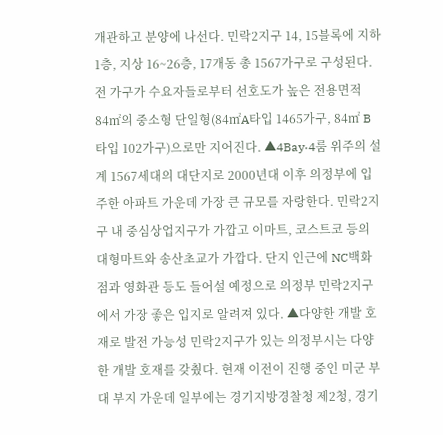개관하고 분양에 나선다. 민락2지구 14, 15블록에 지하 1층, 지상 16~26층, 17개동 총 1567가구로 구성된다. 전 가구가 수요자들로부터 선호도가 높은 전용면적 84㎡의 중소형 단일형(84㎡A타입 1465가구, 84㎡ B타입 102가구)으로만 지어진다. ▲4Bay·4룸 위주의 설계 1567세대의 대단지로 2000년대 이후 의정부에 입주한 아파트 가운데 가장 큰 규모를 자랑한다. 민락2지구 내 중심상업지구가 가깝고 이마트, 코스트코 등의 대형마트와 송산초교가 가깝다. 단지 인근에 NC백화점과 영화관 등도 들어설 예정으로 의정부 민락2지구에서 가장 좋은 입지로 알려져 있다. ▲다양한 개발 호재로 발전 가능성 민락2지구가 있는 의정부시는 다양한 개발 호재를 갖췄다. 현재 이전이 진행 중인 미군 부대 부지 가운데 일부에는 경기지방경찰청 제2청, 경기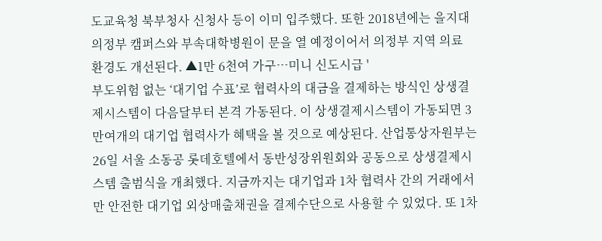도교육청 북부청사 신청사 등이 이미 입주했다. 또한 2018년에는 을지대 의정부 캠퍼스와 부속대학병원이 문을 열 예정이어서 의정부 지역 의료 환경도 개선된다. ▲1만 6천여 가구…미니 신도시급 '
부도위험 없는 ‘대기업 수표’로 협력사의 대금을 결제하는 방식인 상생결제시스템이 다음달부터 본격 가동된다. 이 상생결제시스템이 가동되면 3만여개의 대기업 협력사가 혜택을 볼 것으로 예상된다. 산업통상자원부는 26일 서울 소동공 롯데호텔에서 동반성장위원회와 공동으로 상생결제시스템 출범식을 개최했다. 지금까지는 대기업과 1차 협력사 간의 거래에서만 안전한 대기업 외상매출채권을 결제수단으로 사용할 수 있었다. 또 1차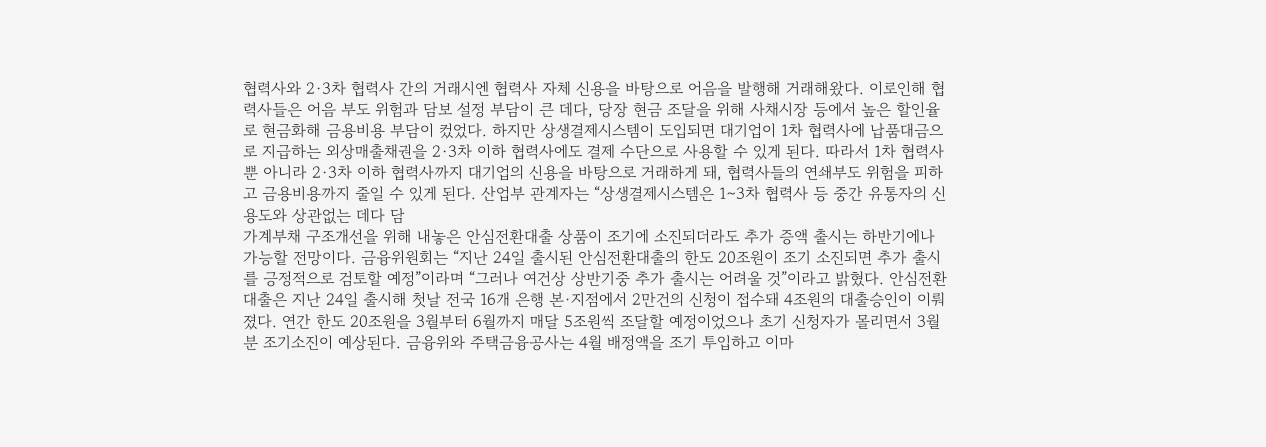협력사와 2·3차 협력사 간의 거래시엔 협력사 자체 신용을 바탕으로 어음을 발행해 거래해왔다. 이로인해 협력사들은 어음 부도 위험과 담보 설정 부담이 큰 데다, 당장 현금 조달을 위해 사채시장 등에서 높은 할인율로 현금화해 금용비용 부담이 컸었다. 하지만 상생결제시스템이 도입되면 대기업이 1차 협력사에 납품대금으로 지급하는 외상매출채권을 2·3차 이하 협력사에도 결제 수단으로 사용할 수 있게 된다. 따라서 1차 협력사뿐 아니라 2·3차 이하 협력사까지 대기업의 신용을 바탕으로 거래하게 돼, 협력사들의 연쇄부도 위험을 피하고 금용비용까지 줄일 수 있게 된다. 산업부 관계자는 “상생결제시스템은 1∼3차 협력사 등 중간 유통자의 신용도와 상관없는 데다 담
가계부채 구조개선을 위해 내놓은 안심전환대출 상품이 조기에 소진되더라도 추가 증액 출시는 하반기에나 가능할 전망이다. 금융위원회는 “지난 24일 출시된 안심전환대출의 한도 20조원이 조기 소진되면 추가 출시를 긍정적으로 검토할 예정”이라며 “그러나 여건상 상반기중 추가 출시는 어려울 것”이라고 밝혔다. 안심전환대출은 지난 24일 출시해 첫날 전국 16개 은행 본·지점에서 2만건의 신청이 접수돼 4조원의 대출승인이 이뤄졌다. 연간 한도 20조원을 3월부터 6월까지 매달 5조원씩 조달할 예정이었으나 초기 신청자가 몰리면서 3월분 조기소진이 예상된다. 금융위와 주택금융공사는 4월 배정액을 조기 투입하고 이마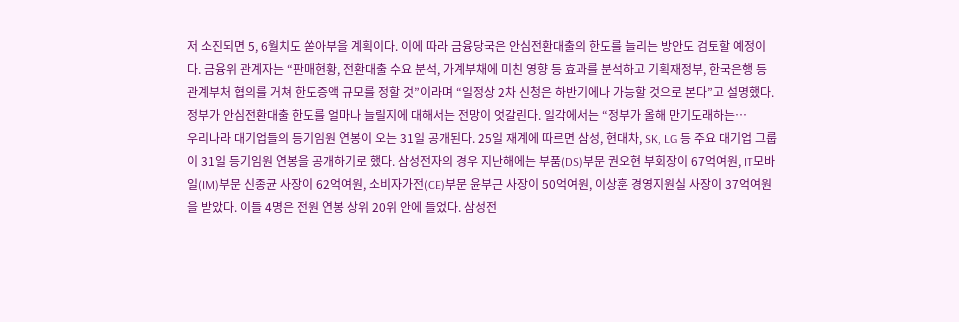저 소진되면 5, 6월치도 쏟아부을 계획이다. 이에 따라 금융당국은 안심전환대출의 한도를 늘리는 방안도 검토할 예정이다. 금융위 관계자는 “판매현황, 전환대출 수요 분석, 가계부채에 미친 영향 등 효과를 분석하고 기획재정부, 한국은행 등 관계부처 협의를 거쳐 한도증액 규모를 정할 것”이라며 “일정상 2차 신청은 하반기에나 가능할 것으로 본다”고 설명했다. 정부가 안심전환대출 한도를 얼마나 늘릴지에 대해서는 전망이 엇갈린다. 일각에서는 “정부가 올해 만기도래하는…
우리나라 대기업들의 등기임원 연봉이 오는 31일 공개된다. 25일 재계에 따르면 삼성, 현대차, SK, LG 등 주요 대기업 그룹이 31일 등기임원 연봉을 공개하기로 했다. 삼성전자의 경우 지난해에는 부품(DS)부문 권오현 부회장이 67억여원, IT모바일(IM)부문 신종균 사장이 62억여원, 소비자가전(CE)부문 윤부근 사장이 50억여원, 이상훈 경영지원실 사장이 37억여원을 받았다. 이들 4명은 전원 연봉 상위 20위 안에 들었다. 삼성전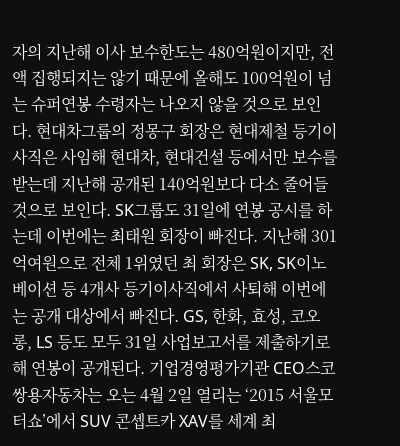자의 지난해 이사 보수한도는 480억원이지만, 전액 집행되지는 않기 때문에 올해도 100억원이 넘는 슈퍼연봉 수령자는 나오지 않을 것으로 보인다. 현대차그룹의 정몽구 회장은 현대제철 등기이사직은 사임해 현대차, 현대건설 등에서만 보수를 받는데 지난해 공개된 140억원보다 다소 줄어들 것으로 보인다. SK그룹도 31일에 연봉 공시를 하는데 이번에는 최태원 회장이 빠진다. 지난해 301억여원으로 전체 1위였던 최 회장은 SK, SK이노베이션 등 4개사 등기이사직에서 사퇴해 이번에는 공개 대상에서 빠진다. GS, 한화, 효성, 코오롱, LS 등도 모두 31일 사업보고서를 제출하기로 해 연봉이 공개된다. 기업경영평가기관 CEO스코
쌍용자동차는 오는 4월 2일 열리는 ‘2015 서울모터쇼’에서 SUV 콘셉트카 XAV를 세계 최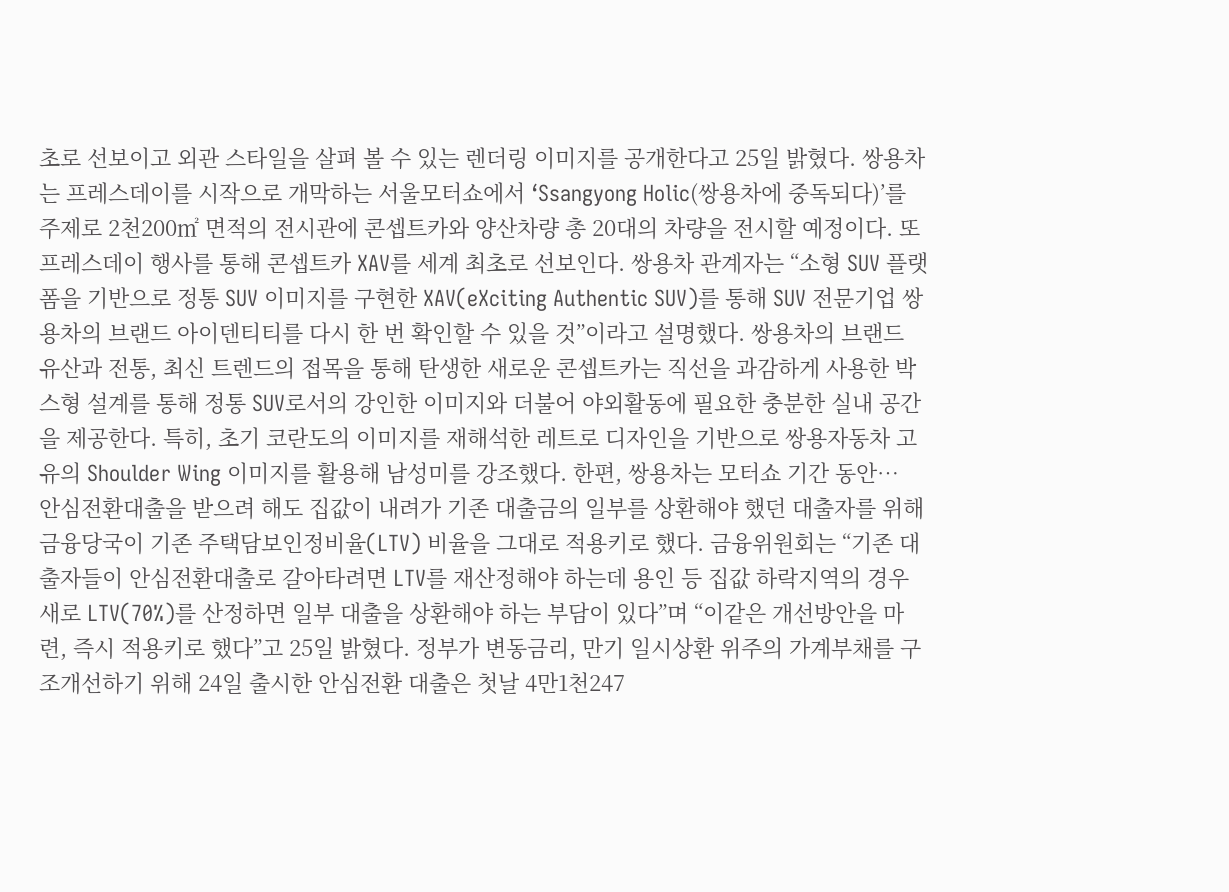초로 선보이고 외관 스타일을 살펴 볼 수 있는 렌더링 이미지를 공개한다고 25일 밝혔다. 쌍용차는 프레스데이를 시작으로 개막하는 서울모터쇼에서 ‘Ssangyong Holic(쌍용차에 중독되다)’를 주제로 2천200㎡ 면적의 전시관에 콘셉트카와 양산차량 총 20대의 차량을 전시할 예정이다. 또 프레스데이 행사를 통해 콘셉트카 XAV를 세계 최초로 선보인다. 쌍용차 관계자는 “소형 SUV 플랫폼을 기반으로 정통 SUV 이미지를 구현한 XAV(eXciting Authentic SUV)를 통해 SUV 전문기업 쌍용차의 브랜드 아이덴티티를 다시 한 번 확인할 수 있을 것”이라고 설명했다. 쌍용차의 브랜드 유산과 전통, 최신 트렌드의 접목을 통해 탄생한 새로운 콘셉트카는 직선을 과감하게 사용한 박스형 설계를 통해 정통 SUV로서의 강인한 이미지와 더불어 야외활동에 필요한 충분한 실내 공간을 제공한다. 특히, 초기 코란도의 이미지를 재해석한 레트로 디자인을 기반으로 쌍용자동차 고유의 Shoulder Wing 이미지를 활용해 남성미를 강조했다. 한편, 쌍용차는 모터쇼 기간 동안…
안심전환대출을 받으려 해도 집값이 내려가 기존 대출금의 일부를 상환해야 했던 대출자를 위해 금융당국이 기존 주택담보인정비율(LTV) 비율을 그대로 적용키로 했다. 금융위원회는 “기존 대출자들이 안심전환대출로 갈아타려면 LTV를 재산정해야 하는데 용인 등 집값 하락지역의 경우 새로 LTV(70%)를 산정하면 일부 대출을 상환해야 하는 부담이 있다”며 “이같은 개선방안을 마련, 즉시 적용키로 했다”고 25일 밝혔다. 정부가 변동금리, 만기 일시상환 위주의 가계부채를 구조개선하기 위해 24일 출시한 안심전환 대출은 첫날 4만1천247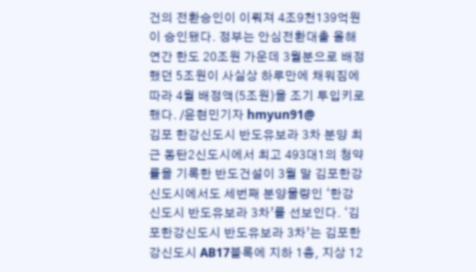건의 전환승인이 이뤄져 4조9천139억원이 승인됐다. 정부는 안심전환대출 올해 연간 한도 20조원 가운데 3월분으로 배정했던 5조원이 사실상 하루만에 채워짐에 따라 4월 배정액(5조원)을 조기 투입키로 했다. /윤현민기자 hmyun91@
김포 한강신도시 반도유보라 3차 분양 최근 동탄2신도시에서 최고 493대1의 청약률을 기록한 반도건설이 3월 말 김포한강신도시에서도 세번째 분양물량인 ‘한강신도시 반도유보라 3차’를 선보인다. ‘김포한강신도시 반도유보라 3차’는 김포한강신도시 AB17블록에 지하 1층, 지상 12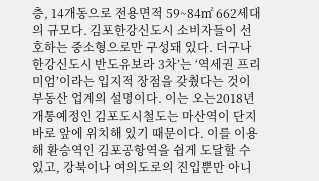층, 14개동으로 전용면적 59~84㎡ 662세대의 규모다. 김포한강신도시 소비자들이 선호하는 중소형으로만 구성돼 있다. 더구나 한강신도시 반도유보라 3차’는 ‘역세권 프리미엄’이라는 입지적 장점을 갖췄다는 것이 부동산 업계의 설명이다. 이는 오는2018년 개통예정인 김포도시철도는 마산역이 단지 바로 앞에 위치해 있기 때문이다. 이를 이용해 환승역인 김포공항역을 쉽게 도달할 수 있고, 강북이나 여의도로의 진입뿐만 아니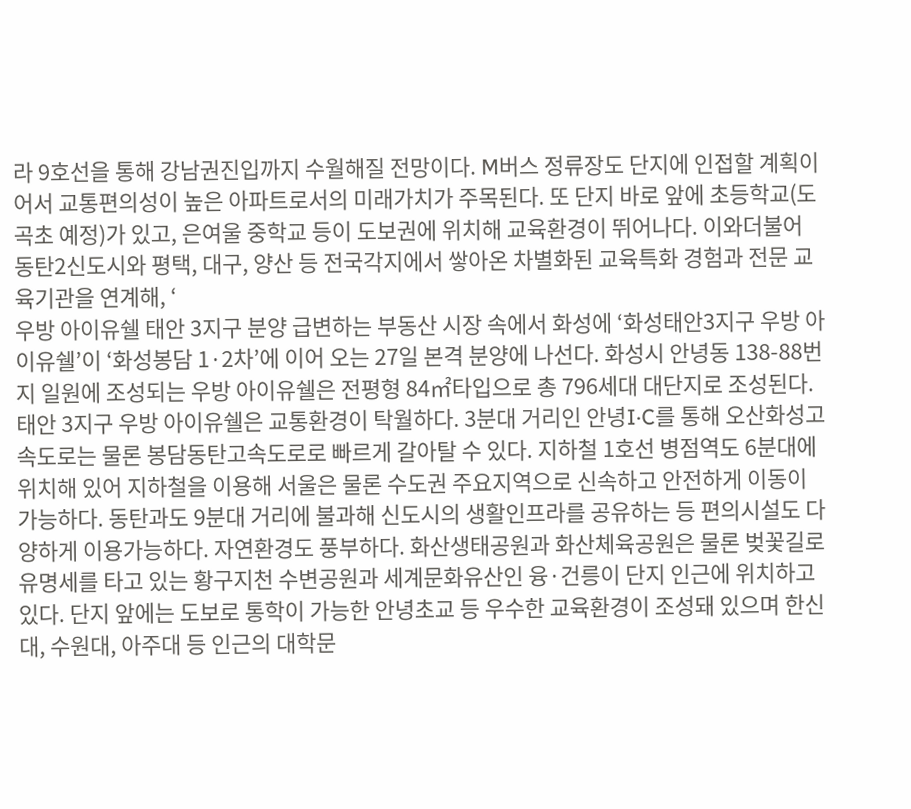라 9호선을 통해 강남권진입까지 수월해질 전망이다. M버스 정류장도 단지에 인접할 계획이어서 교통편의성이 높은 아파트로서의 미래가치가 주목된다. 또 단지 바로 앞에 초등학교(도곡초 예정)가 있고, 은여울 중학교 등이 도보권에 위치해 교육환경이 뛰어나다. 이와더불어 동탄2신도시와 평택, 대구, 양산 등 전국각지에서 쌓아온 차별화된 교육특화 경험과 전문 교육기관을 연계해, ‘
우방 아이유쉘 태안 3지구 분양 급변하는 부동산 시장 속에서 화성에 ‘화성태안3지구 우방 아이유쉘’이 ‘화성봉담 1·2차’에 이어 오는 27일 본격 분양에 나선다. 화성시 안녕동 138-88번지 일원에 조성되는 우방 아이유쉘은 전평형 84㎡타입으로 총 796세대 대단지로 조성된다. 태안 3지구 우방 아이유쉘은 교통환경이 탁월하다. 3분대 거리인 안녕I·C를 통해 오산화성고속도로는 물론 봉담동탄고속도로로 빠르게 갈아탈 수 있다. 지하철 1호선 병점역도 6분대에 위치해 있어 지하철을 이용해 서울은 물론 수도권 주요지역으로 신속하고 안전하게 이동이 가능하다. 동탄과도 9분대 거리에 불과해 신도시의 생활인프라를 공유하는 등 편의시설도 다양하게 이용가능하다. 자연환경도 풍부하다. 화산생태공원과 화산체육공원은 물론 벚꽃길로 유명세를 타고 있는 황구지천 수변공원과 세계문화유산인 융·건릉이 단지 인근에 위치하고 있다. 단지 앞에는 도보로 통학이 가능한 안녕초교 등 우수한 교육환경이 조성돼 있으며 한신대, 수원대, 아주대 등 인근의 대학문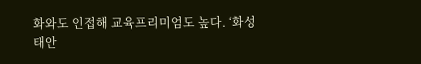화와도 인접해 교육프리미엄도 높다. ‘화성태안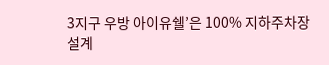3지구 우방 아이유쉘’은 100% 지하주차장 설계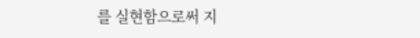를 실현함으로써 지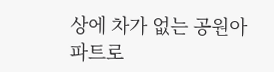상에 차가 없는 공원아파트로